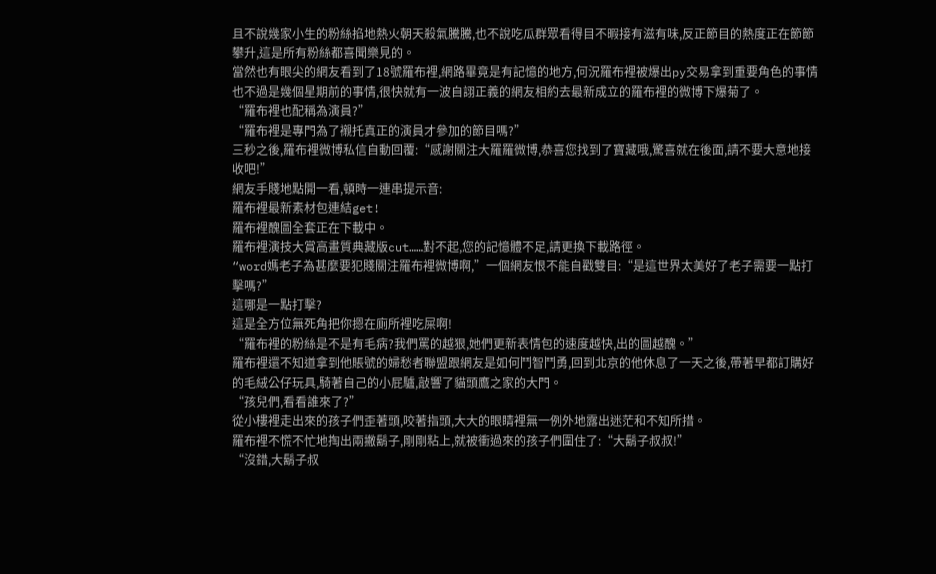且不說幾家小生的粉絲掐地熱火朝天殺氣騰騰,也不說吃瓜群眾看得目不暇接有滋有味,反正節目的熱度正在節節攀升,這是所有粉絲都喜聞樂見的。
當然也有眼尖的網友看到了18號羅布裡,網路畢竟是有記憶的地方,何況羅布裡被爆出py交易拿到重要角色的事情也不過是幾個星期前的事情,很快就有一波自詡正義的網友相約去最新成立的羅布裡的微博下爆菊了。
“羅布裡也配稱為演員?”
“羅布裡是專門為了襯托真正的演員才參加的節目嗎?”
三秒之後,羅布裡微博私信自動回覆:“感謝關注大羅羅微博,恭喜您找到了寶藏哦,驚喜就在後面,請不要大意地接收吧!”
網友手賤地點開一看,頓時一連串提示音:
羅布裡最新素材包連結get!
羅布裡醜圖全套正在下載中。
羅布裡演技大賞高畫質典藏版cut……對不起,您的記憶體不足,請更換下載路徑。
“word媽老子為甚麼要犯賤關注羅布裡微博啊,”一個網友恨不能自戳雙目:“是這世界太美好了老子需要一點打擊嗎?”
這哪是一點打擊?
這是全方位無死角把你摁在廁所裡吃屎啊!
“羅布裡的粉絲是不是有毛病?我們罵的越狠,她們更新表情包的速度越快,出的圖越醜。”
羅布裡還不知道拿到他賬號的婦愁者聯盟跟網友是如何鬥智鬥勇,回到北京的他休息了一天之後,帶著早都訂購好的毛絨公仔玩具,騎著自己的小屁驢,敲響了貓頭鷹之家的大門。
“孩兒們,看看誰來了?”
從小樓裡走出來的孩子們歪著頭,咬著指頭,大大的眼睛裡無一例外地露出迷茫和不知所措。
羅布裡不慌不忙地掏出兩撇鬍子,剛剛粘上,就被衝過來的孩子們圍住了:“大鬍子叔叔!”
“沒錯,大鬍子叔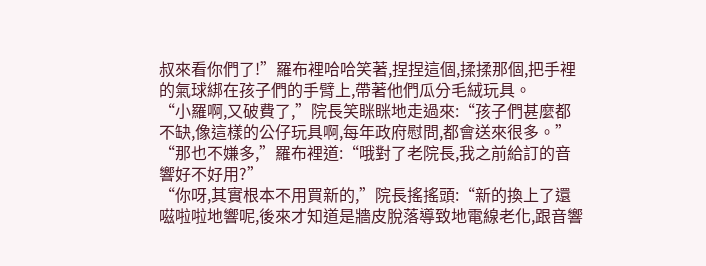叔來看你們了!”羅布裡哈哈笑著,捏捏這個,揉揉那個,把手裡的氣球綁在孩子們的手臂上,帶著他們瓜分毛絨玩具。
“小羅啊,又破費了,”院長笑眯眯地走過來:“孩子們甚麼都不缺,像這樣的公仔玩具啊,每年政府慰問,都會送來很多。”
“那也不嫌多,”羅布裡道:“哦對了老院長,我之前給訂的音響好不好用?”
“你呀,其實根本不用買新的,”院長搖搖頭:“新的換上了還嗞啦啦地響呢,後來才知道是牆皮脫落導致地電線老化,跟音響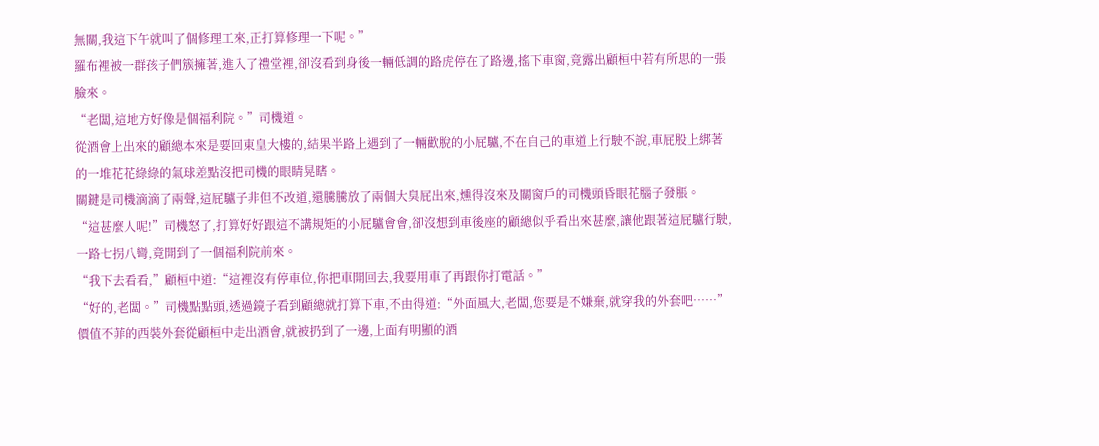無關,我這下午就叫了個修理工來,正打算修理一下呢。”
羅布裡被一群孩子們簇擁著,進入了禮堂裡,卻沒看到身後一輛低調的路虎停在了路邊,搖下車窗,竟露出顧桓中若有所思的一張臉來。
“老闆,這地方好像是個福利院。”司機道。
從酒會上出來的顧總本來是要回東皇大樓的,結果半路上遇到了一輛歡脫的小屁驢,不在自己的車道上行駛不說,車屁股上綁著的一堆花花綠綠的氣球差點沒把司機的眼睛晃瞎。
關鍵是司機滴滴了兩聲,這屁驢子非但不改道,還騰騰放了兩個大臭屁出來,燻得沒來及關窗戶的司機頭昏眼花腦子發脹。
“這甚麼人呢!”司機怒了,打算好好跟這不講規矩的小屁驢會會,卻沒想到車後座的顧總似乎看出來甚麼,讓他跟著這屁驢行駛,一路七拐八彎,竟開到了一個福利院前來。
“我下去看看,”顧桓中道:“這裡沒有停車位,你把車開回去,我要用車了再跟你打電話。”
“好的,老闆。”司機點點頭,透過鏡子看到顧總就打算下車,不由得道:“外面風大,老闆,您要是不嫌棄,就穿我的外套吧……”
價值不菲的西裝外套從顧桓中走出酒會,就被扔到了一邊,上面有明顯的酒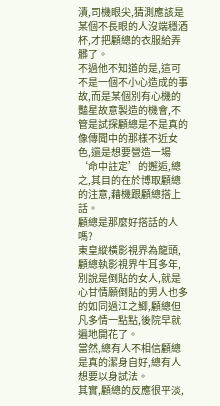漬,司機眼尖,猜測應該是某個不長眼的人沒端穩酒杯,才把顧總的衣服給弄髒了。
不過他不知道的是,這可不是一個不小心造成的事故,而是某個別有心機的豔星故意製造的機會,不管是試探顧總是不是真的像傳聞中的那樣不近女色,還是想要營造一場‘命中註定’的邂逅,總之,其目的在於博取顧總的注意,藉機跟顧總搭上話。
顧總是那麼好搭話的人嗎?
東皇縱橫影視界為龍頭,顧總執影視界牛耳多年,別說是倒貼的女人,就是心甘情願倒貼的男人也多的如同過江之鯽,顧總但凡多情一點點,後院早就遍地開花了。
當然,總有人不相信顧總是真的潔身自好,總有人想要以身試法。
其實,顧總的反應很平淡,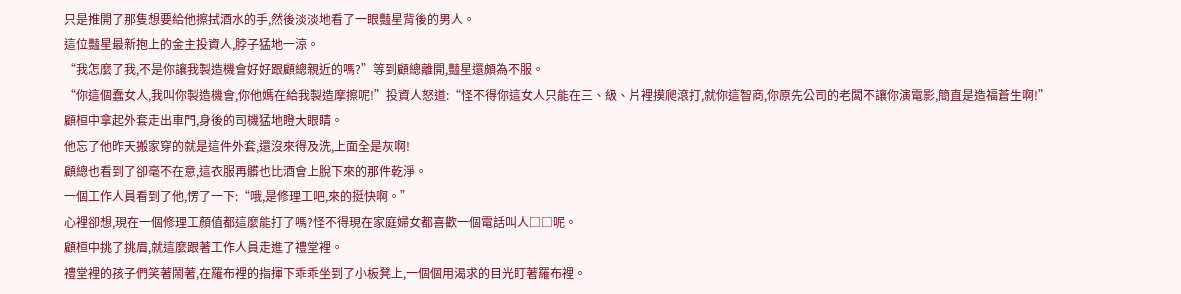只是推開了那隻想要給他擦拭酒水的手,然後淡淡地看了一眼豔星背後的男人。
這位豔星最新抱上的金主投資人,脖子猛地一涼。
“我怎麼了我,不是你讓我製造機會好好跟顧總親近的嗎?”等到顧總離開,豔星還頗為不服。
“你這個蠢女人,我叫你製造機會,你他媽在給我製造摩擦呢!”投資人怒道:“怪不得你這女人只能在三、級、片裡摸爬滾打,就你這智商,你原先公司的老闆不讓你演電影,簡直是造福蒼生啊!”
顧桓中拿起外套走出車門,身後的司機猛地瞪大眼睛。
他忘了他昨天搬家穿的就是這件外套,還沒來得及洗,上面全是灰啊!
顧總也看到了卻毫不在意,這衣服再髒也比酒會上脫下來的那件乾淨。
一個工作人員看到了他,愣了一下:“哦,是修理工吧,來的挺快啊。”
心裡卻想,現在一個修理工顏值都這麼能打了嗎?怪不得現在家庭婦女都喜歡一個電話叫人□□呢。
顧桓中挑了挑眉,就這麼跟著工作人員走進了禮堂裡。
禮堂裡的孩子們笑著鬧著,在羅布裡的指揮下乖乖坐到了小板凳上,一個個用渴求的目光盯著羅布裡。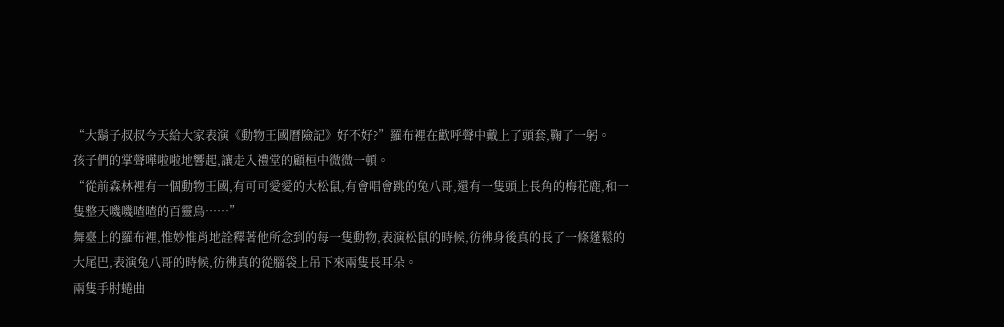“大鬍子叔叔今天給大家表演《動物王國曆險記》好不好?”羅布裡在歡呼聲中戴上了頭套,鞠了一躬。
孩子們的掌聲嘩啦啦地響起,讓走入禮堂的顧桓中微微一頓。
“從前森林裡有一個動物王國,有可可愛愛的大松鼠,有會唱會跳的兔八哥,還有一隻頭上長角的梅花鹿,和一隻整天嘰嘰喳喳的百靈鳥……”
舞臺上的羅布裡,惟妙惟肖地詮釋著他所念到的每一隻動物,表演松鼠的時候,彷彿身後真的長了一條蓬鬆的大尾巴,表演兔八哥的時候,彷彿真的從腦袋上吊下來兩隻長耳朵。
兩隻手肘蜷曲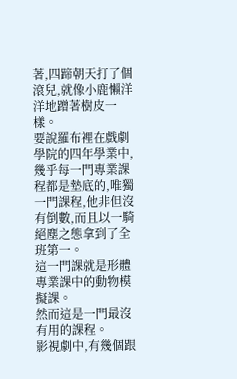著,四蹄朝天打了個滾兒,就像小鹿懶洋洋地蹭著樹皮一樣。
要說羅布裡在戲劇學院的四年學業中,幾乎每一門專業課程都是墊底的,唯獨一門課程,他非但沒有倒數,而且以一騎絕塵之態拿到了全班第一。
這一門課就是形體專業課中的動物模擬課。
然而這是一門最沒有用的課程。
影視劇中,有幾個跟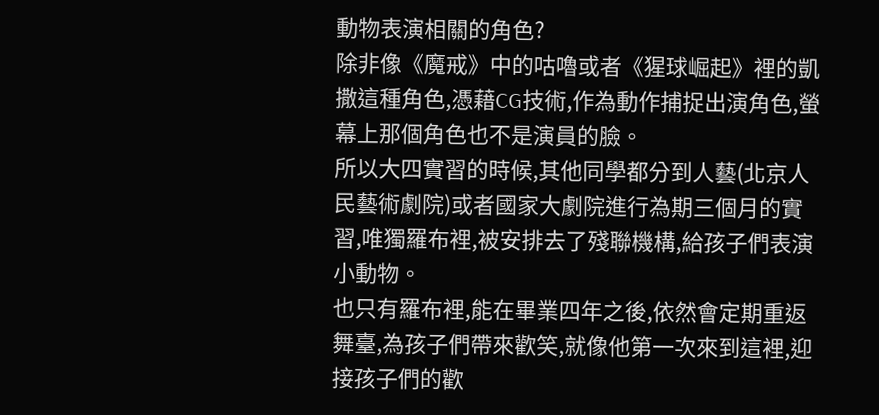動物表演相關的角色?
除非像《魔戒》中的咕嚕或者《猩球崛起》裡的凱撒這種角色,憑藉CG技術,作為動作捕捉出演角色,螢幕上那個角色也不是演員的臉。
所以大四實習的時候,其他同學都分到人藝(北京人民藝術劇院)或者國家大劇院進行為期三個月的實習,唯獨羅布裡,被安排去了殘聯機構,給孩子們表演小動物。
也只有羅布裡,能在畢業四年之後,依然會定期重返舞臺,為孩子們帶來歡笑,就像他第一次來到這裡,迎接孩子們的歡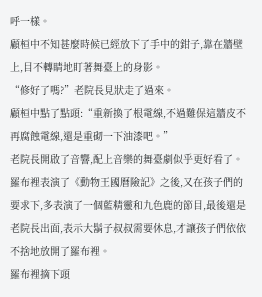呼一樣。
顧桓中不知甚麼時候已經放下了手中的鉗子,靠在牆壁上,目不轉睛地盯著舞臺上的身影。
“修好了嗎?”老院長見狀走了過來。
顧桓中點了點頭:“重新換了根電線,不過難保這牆皮不再腐蝕電線,還是重砌一下油漆吧。”
老院長開啟了音響,配上音樂的舞臺劇似乎更好看了。
羅布裡表演了《動物王國曆險記》之後,又在孩子們的要求下,多表演了一個藍精靈和九色鹿的節目,最後還是老院長出面,表示大鬍子叔叔需要休息,才讓孩子們依依不捨地放開了羅布裡。
羅布裡摘下頭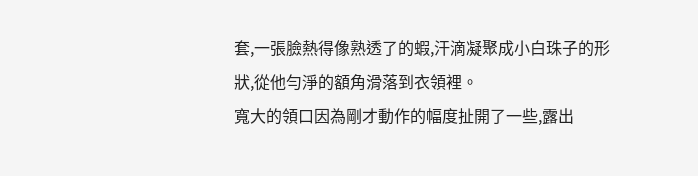套,一張臉熱得像熟透了的蝦,汗滴凝聚成小白珠子的形狀,從他勻淨的額角滑落到衣領裡。
寬大的領口因為剛才動作的幅度扯開了一些,露出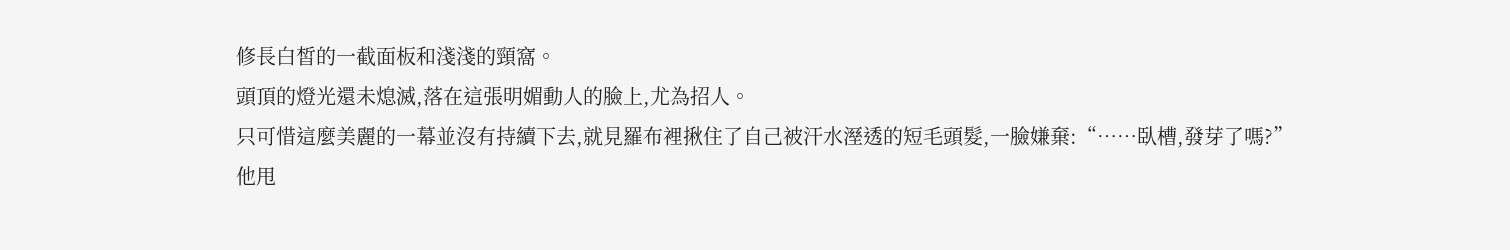修長白皙的一截面板和淺淺的頸窩。
頭頂的燈光還未熄滅,落在這張明媚動人的臉上,尤為招人。
只可惜這麼美麗的一幕並沒有持續下去,就見羅布裡揪住了自己被汗水溼透的短毛頭髮,一臉嫌棄:“……臥槽,發芽了嗎?”
他甩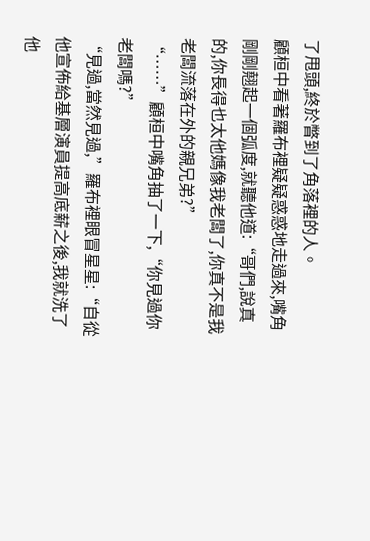了甩頭,終於瞥到了角落裡的人。
顧桓中看著羅布裡疑疑惑惑地走過來,嘴角剛剛翹起一個弧度,就聽他道:“哥們,說真的,你長得也太他媽像我老闆了,你真不是我老闆流落在外的親兄弟?”
“……”顧桓中嘴角抽了一下,“你見過你老闆嗎?”
“見過,當然見過,”羅布裡眼冒星星:“自從他宣佈給基層演員提高底薪之後,我就洗了他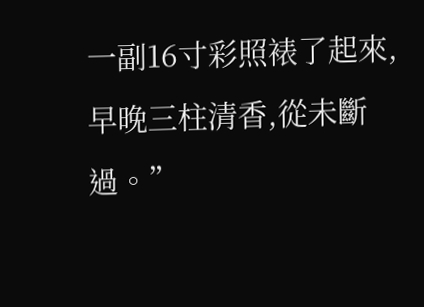一副16寸彩照裱了起來,早晚三柱清香,從未斷過。”